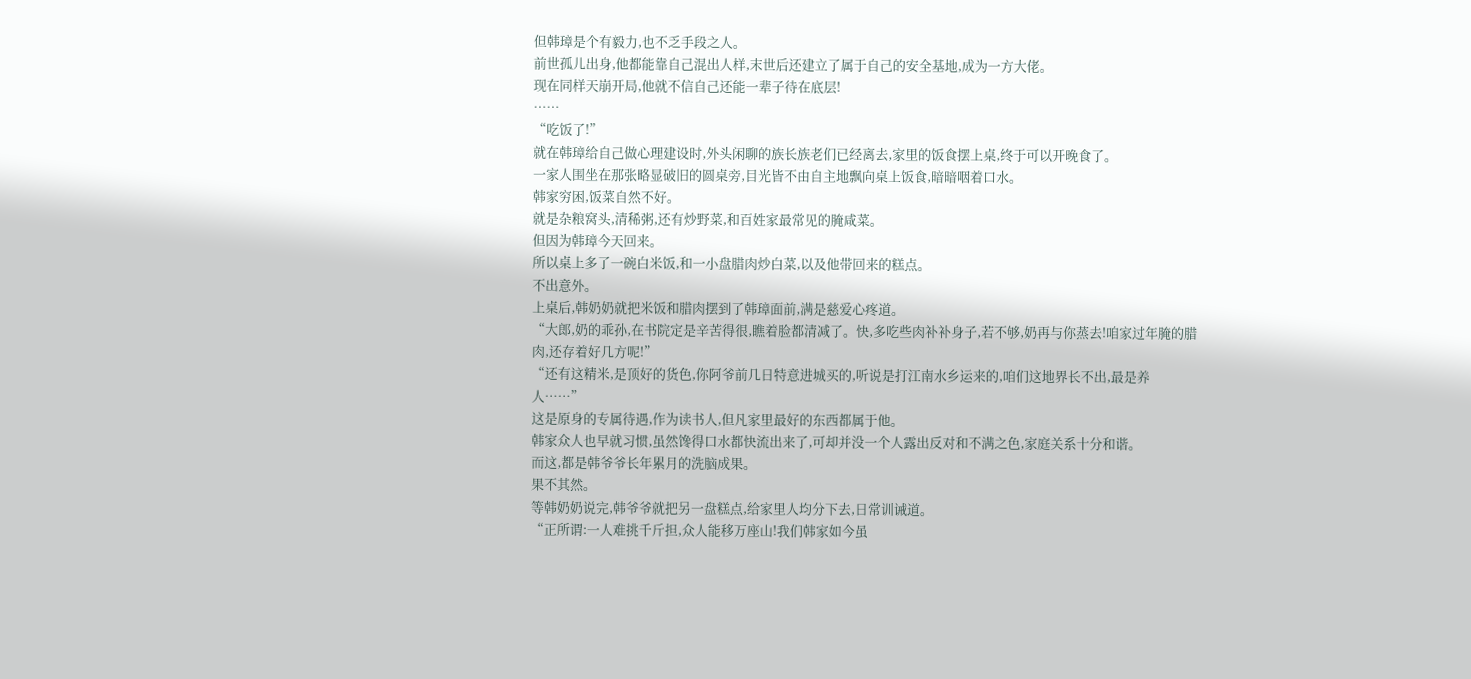但韩璋是个有毅力,也不乏手段之人。
前世孤儿出身,他都能靠自己混出人样,末世后还建立了属于自己的安全基地,成为一方大佬。
现在同样天崩开局,他就不信自己还能一辈子待在底层!
……
“吃饭了!”
就在韩璋给自己做心理建设时,外头闲聊的族长族老们已经离去,家里的饭食摆上桌,终于可以开晚食了。
一家人围坐在那张略显破旧的圆桌旁,目光皆不由自主地飘向桌上饭食,暗暗咽着口水。
韩家穷困,饭菜自然不好。
就是杂粮窝头,清稀粥,还有炒野菜,和百姓家最常见的腌咸菜。
但因为韩璋今天回来。
所以桌上多了一碗白米饭,和一小盘腊肉炒白菜,以及他带回来的糕点。
不出意外。
上桌后,韩奶奶就把米饭和腊肉摆到了韩璋面前,满是慈爱心疼道。
“大郎,奶的乖孙,在书院定是辛苦得很,瞧着脸都清减了。快,多吃些肉补补身子,若不够,奶再与你蒸去!咱家过年腌的腊肉,还存着好几方呢!”
“还有这精米,是顶好的货色,你阿爷前几日特意进城买的,听说是打江南水乡运来的,咱们这地界长不出,最是养人……”
这是原身的专属待遇,作为读书人,但凡家里最好的东西都属于他。
韩家众人也早就习惯,虽然馋得口水都快流出来了,可却并没一个人露出反对和不满之色,家庭关系十分和谐。
而这,都是韩爷爷长年累月的洗脑成果。
果不其然。
等韩奶奶说完,韩爷爷就把另一盘糕点,给家里人均分下去,日常训诫道。
“正所谓:一人难挑千斤担,众人能移万座山!我们韩家如今虽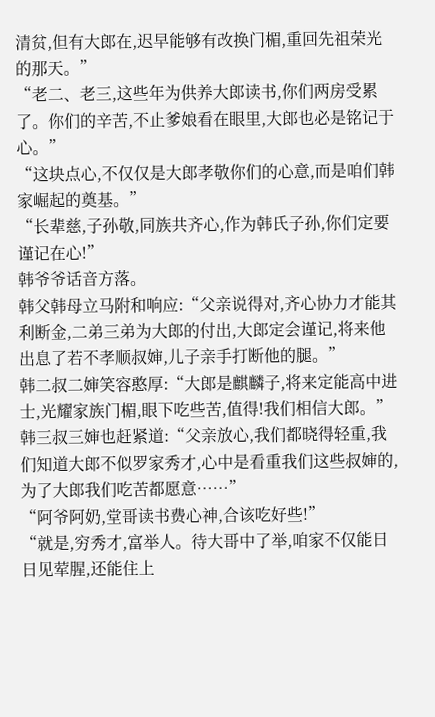清贫,但有大郎在,迟早能够有改换门楣,重回先祖荣光的那天。”
“老二、老三,这些年为供养大郎读书,你们两房受累了。你们的辛苦,不止爹娘看在眼里,大郎也必是铭记于心。”
“这块点心,不仅仅是大郎孝敬你们的心意,而是咱们韩家崛起的奠基。”
“长辈慈,子孙敬,同族共齐心,作为韩氏子孙,你们定要谨记在心!”
韩爷爷话音方落。
韩父韩母立马附和响应:“父亲说得对,齐心协力才能其利断金,二弟三弟为大郎的付出,大郎定会谨记,将来他出息了若不孝顺叔婶,儿子亲手打断他的腿。”
韩二叔二婶笑容憨厚:“大郎是麒麟子,将来定能高中进士,光耀家族门楣,眼下吃些苦,值得!我们相信大郎。”
韩三叔三婶也赶紧道:“父亲放心,我们都晓得轻重,我们知道大郎不似罗家秀才,心中是看重我们这些叔婶的,为了大郎我们吃苦都愿意……”
“阿爷阿奶,堂哥读书费心神,合该吃好些!”
“就是,穷秀才,富举人。待大哥中了举,咱家不仅能日日见荤腥,还能住上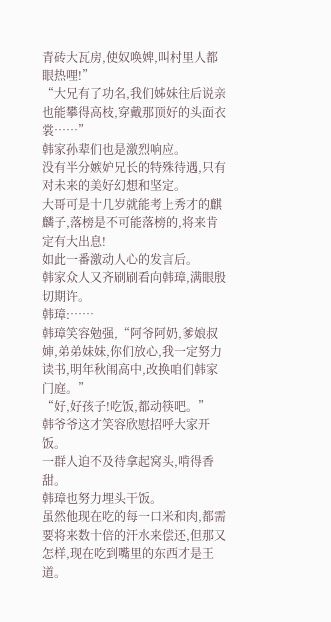青砖大瓦房,使奴唤婢,叫村里人都眼热哩!”
“大兄有了功名,我们姊妹往后说亲也能攀得高枝,穿戴那顶好的头面衣裳……”
韩家孙辈们也是激烈响应。
没有半分嫉妒兄长的特殊待遇,只有对未来的美好幻想和坚定。
大哥可是十几岁就能考上秀才的麒麟子,落榜是不可能落榜的,将来肯定有大出息!
如此一番激动人心的发言后。
韩家众人又齐刷刷看向韩璋,满眼殷切期许。
韩璋:……
韩璋笑容勉强,“阿爷阿奶,爹娘叔婶,弟弟妹妹,你们放心,我一定努力读书,明年秋闱高中,改换咱们韩家门庭。”
“好,好孩子!吃饭,都动筷吧。”
韩爷爷这才笑容欣慰招呼大家开饭。
一群人迫不及待拿起窝头,啃得香甜。
韩璋也努力埋头干饭。
虽然他现在吃的每一口米和肉,都需要将来数十倍的汗水来偿还,但那又怎样,现在吃到嘴里的东西才是王道。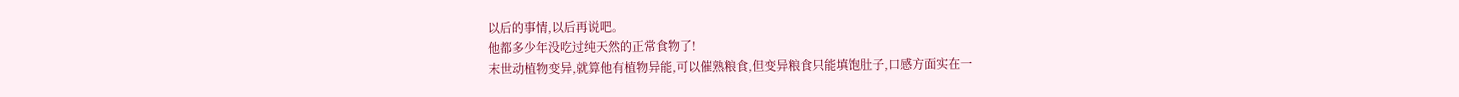以后的事情,以后再说吧。
他都多少年没吃过纯天然的正常食物了!
末世动植物变异,就算他有植物异能,可以催熟粮食,但变异粮食只能填饱肚子,口感方面实在一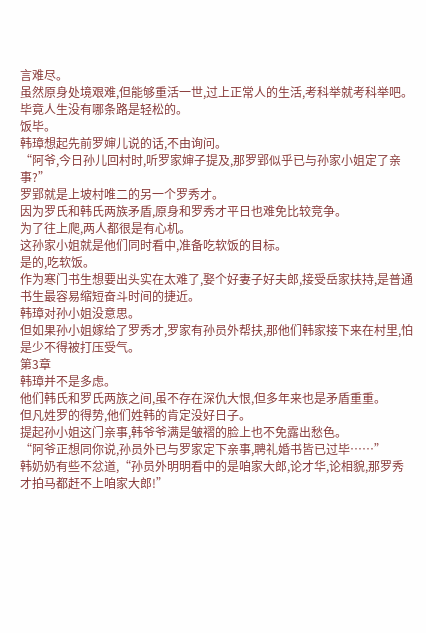言难尽。
虽然原身处境艰难,但能够重活一世,过上正常人的生活,考科举就考科举吧。
毕竟人生没有哪条路是轻松的。
饭毕。
韩璋想起先前罗婶儿说的话,不由询问。
“阿爷,今日孙儿回村时,听罗家婶子提及,那罗郢似乎已与孙家小姐定了亲事?”
罗郢就是上坡村唯二的另一个罗秀才。
因为罗氏和韩氏两族矛盾,原身和罗秀才平日也难免比较竞争。
为了往上爬,两人都很是有心机。
这孙家小姐就是他们同时看中,准备吃软饭的目标。
是的,吃软饭。
作为寒门书生想要出头实在太难了,娶个好妻子好夫郎,接受岳家扶持,是普通书生最容易缩短奋斗时间的捷近。
韩璋对孙小姐没意思。
但如果孙小姐嫁给了罗秀才,罗家有孙员外帮扶,那他们韩家接下来在村里,怕是少不得被打压受气。
第3章
韩璋并不是多虑。
他们韩氏和罗氏两族之间,虽不存在深仇大恨,但多年来也是矛盾重重。
但凡姓罗的得势,他们姓韩的肯定没好日子。
提起孙小姐这门亲事,韩爷爷满是皱褶的脸上也不免露出愁色。
“阿爷正想同你说,孙员外已与罗家定下亲事,聘礼婚书皆已过毕……”
韩奶奶有些不忿道,“孙员外明明看中的是咱家大郎,论才华,论相貌,那罗秀才拍马都赶不上咱家大郎!”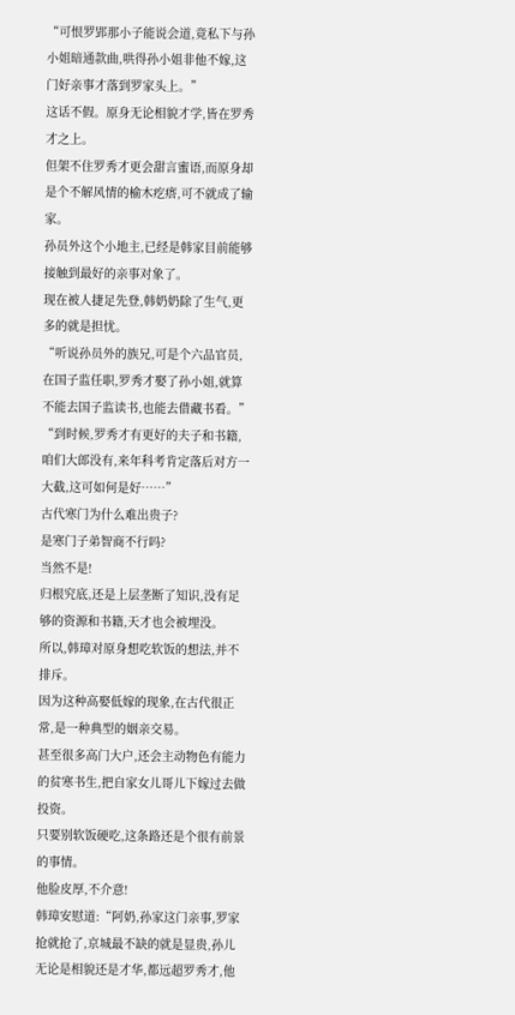“可恨罗郢那小子能说会道,竟私下与孙小姐暗通款曲,哄得孙小姐非他不嫁,这门好亲事才落到罗家头上。”
这话不假。原身无论相貌才学,皆在罗秀才之上。
但架不住罗秀才更会甜言蜜语,而原身却是个不解风情的榆木疙瘩,可不就成了输家。
孙员外这个小地主,已经是韩家目前能够接触到最好的亲事对象了。
现在被人捷足先登,韩奶奶除了生气,更多的就是担忧。
“听说孙员外的族兄,可是个六品官员,在国子监任职,罗秀才娶了孙小姐,就算不能去国子监读书,也能去借藏书看。”
“到时候,罗秀才有更好的夫子和书籍,咱们大郎没有,来年科考肯定落后对方一大截,这可如何是好……”
古代寒门为什么难出贵子?
是寒门子弟智商不行吗?
当然不是!
归根究底,还是上层垄断了知识,没有足够的资源和书籍,天才也会被埋没。
所以,韩璋对原身想吃软饭的想法,并不排斥。
因为这种高娶低嫁的现象,在古代很正常,是一种典型的姻亲交易。
甚至很多高门大户,还会主动物色有能力的贫寒书生,把自家女儿哥儿下嫁过去做投资。
只要别软饭硬吃,这条路还是个很有前景的事情。
他脸皮厚,不介意!
韩璋安慰道:“阿奶,孙家这门亲事,罗家抢就抢了,京城最不缺的就是显贵,孙儿无论是相貌还是才华,都远超罗秀才,他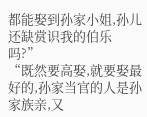都能娶到孙家小姐,孙儿还缺赏识我的伯乐吗?”
“既然要高娶,就要娶最好的,孙家当官的人是孙家族亲,又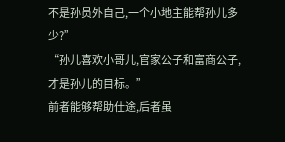不是孙员外自己,一个小地主能帮孙儿多少?”
“孙儿喜欢小哥儿,官家公子和富商公子,才是孙儿的目标。”
前者能够帮助仕途,后者虽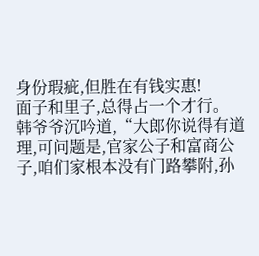身份瑕疵,但胜在有钱实惠!
面子和里子,总得占一个才行。
韩爷爷沉吟道,“大郎你说得有道理,可问题是,官家公子和富商公子,咱们家根本没有门路攀附,孙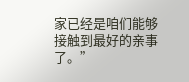家已经是咱们能够接触到最好的亲事了。”